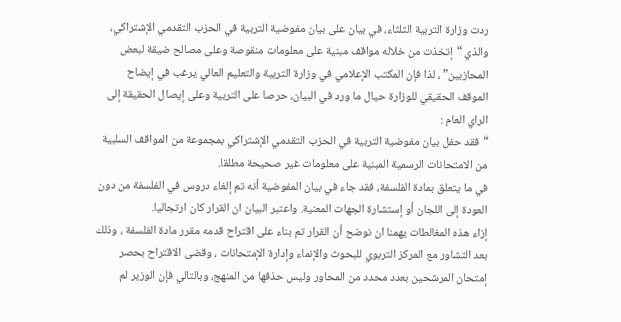ردت وزارة التربية الثلثاء، في بيان على بيان مفوضية التربية في الحزب التقدمي الإشتراكي، والذي “إتخذت من خلاله مواقف مبنية على معلومات منقوصة وعلى مصالح ضيقة لبعض المحازبين” ، لذا فإن المكتب الإعلامي في وزارة التربية والتعليم العالي يرغب في إيضاح الموقف الحقيقي للوزارة حيال ما ورد في البيان، حرصا على التربية وعلى إيصال الحقيقة إلى الراي العام :
“فقد حفل بيان مفوضية التربية في الحزب التقدمي الإشتراكي بمجموعة من المواقف السلبية من الامتحانات الرسمية المبنية على معلومات غير صحيحة مطلقا.
في ما يتعلق بمادة الفلسفة، فقد جاء في بيان المفوضية أنه تم إلغاء دروس في الفلسفة من دون العودة إلى اللجان أو إستشارة الجهات المعنية. واعتبر البيان ان القرار كان ارتجاليا.
إزاء هذه المغالطات يهمنا ان نوضح أن القرار تم بناء على اقتراح قدمه مقرر مادة الفلسفة ، وذلك بعد التشاور مع المركز التربوي للبحوث والإنماء وإدارة الإمتحانات ، وقضى الاقتراح بحصر إمتحان المرشحين بعدد محدد من المحاور وليس حذفها من المنهج، وبالتالي فإن الوزير لم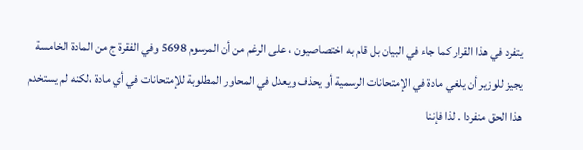يتفرد في هذا القرار كما جاء في البيان بل قام به اختصاصيون ، على الرغم من أن المرسوم 5698 وفي الفقرة ج من المادة الخامسة يجيز للوزير أن يلغي مادة في الإمتحانات الرسمية أو يحذف ويعدل في المحاور المطلوبة للإمتحانات في أي مادة ،لكنه لم يستخدم هذا الحق منفردا . لذا فإننا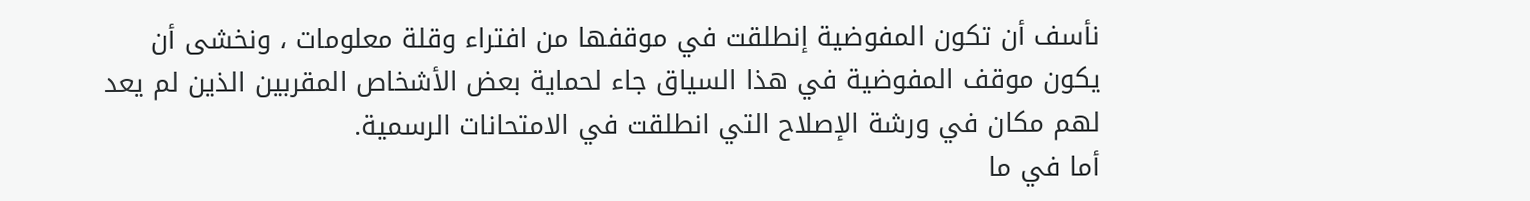نأسف أن تكون المفوضية إنطلقت في موقفها من افتراء وقلة معلومات ، ونخشى أن يكون موقف المفوضية في هذا السياق جاء لحماية بعض الأشخاص المقربين الذين لم يعد لهم مكان في ورشة الإصلاح التي انطلقت في الامتحانات الرسمية.
أما في ما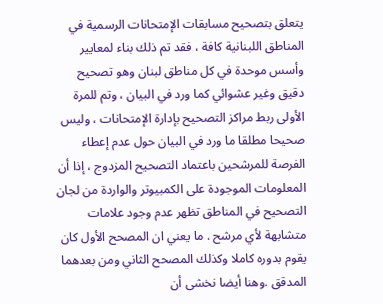يتعلق بتصحيح مسابقات الإمتحانات الرسمية في المناطق اللبنانية كافة ، فقد تم ذلك بناء لمعايير وأسس موحدة في كل مناطق لبنان وهو تصحيح دقيق وغير عشوائي كما ورد في البيان ، وتم للمرة الأولى ربط مراكز التصحيح بإدارة الإمتحانات ، وليس صحيحا مطلقا ما ورد في البيان حول عدم إعطاء الفرصة للمرشحين باعتماد التصحيح المزدوج ، إذا أن المعلومات الموجودة على الكمبيوتر والواردة من لجان التصحيح في المناطق تظهر عدم وجود علامات متشابهة لأي مرشح . ما يعني ان المصحح الأول كان يقوم بدوره كاملا وكذلك المصحح الثاني ومن بعدهما المدقق .وهنا أيضا نخشى أن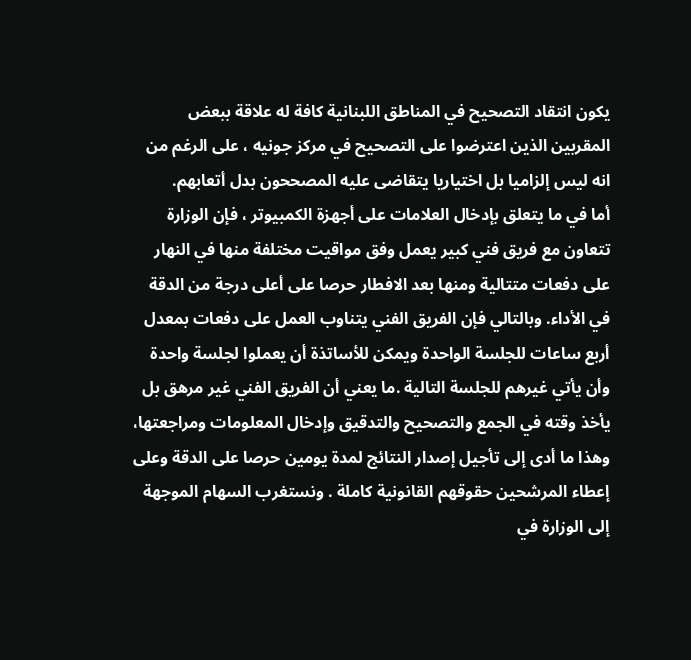يكون انتقاد التصحيح في المناطق اللبنانية كافة له علاقة ببعض المقربين الذين اعترضوا على التصحيح في مركز جونيه ، على الرغم من انه ليس إلزاميا بل اختياريا يتقاضى عليه المصححون بدل أتعابهم.
أما في ما يتعلق بإدخال العلامات على أجهزة الكمبيوتر ، فإن الوزارة تتعاون مع فريق فني كبير يعمل وفق مواقيت مختلفة منها في النهار على دفعات متتالية ومنها بعد الافطار حرصا على أعلى درجة من الدقة في الأداء. وبالتالي فإن الفريق الفني يتناوب العمل على دفعات بمعدل أربع ساعات للجلسة الواحدة ويمكن للأساتذة أن يعملوا لجلسة واحدة وأن يأتي غيرهم للجلسة التالية .ما يعني أن الفريق الفني غير مرهق بل يأخذ وقته في الجمع والتصحيح والتدقيق وإدخال المعلومات ومراجعتها، وهذا ما أدى إلى تأجيل إصدار النتائج لمدة يومين حرصا على الدقة وعلى إعطاء المرشحين حقوقهم القانونية كاملة . ونستغرب السهام الموجهة إلى الوزارة في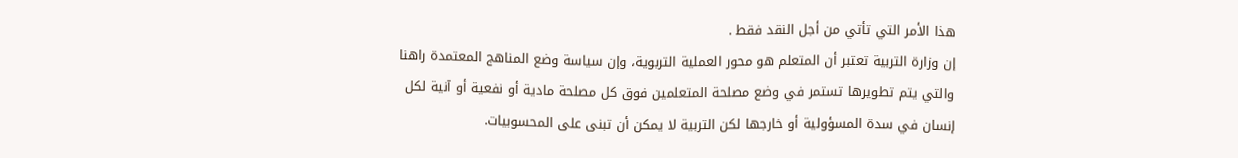هذا الأمر التي تأتي من أجل النقد فقط .
إن وزارة التربية تعتبر أن المتعلم هو محور العملية التربوية، وإن سياسة وضع المناهج المعتمدة راهنا والتي يتم تطويرها تستمر في وضع مصلحة المتعلمين فوق كل مصلحة مادية أو نفعية أو آنية لكل إنسان في سدة المسؤولية أو خارجها لكن التربية لا يمكن أن تبنى على المحسوبيات.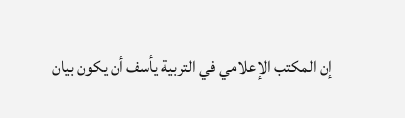إن المكتب الإعلامي في التربية يأسف أن يكون بيان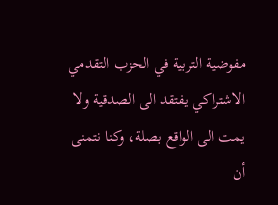مفوضية التربية في الحزب التقدمي الاشتراكي يفتقد الى الصدقية ولا يمت الى الواقع بصلة، وكنا نتمنى أن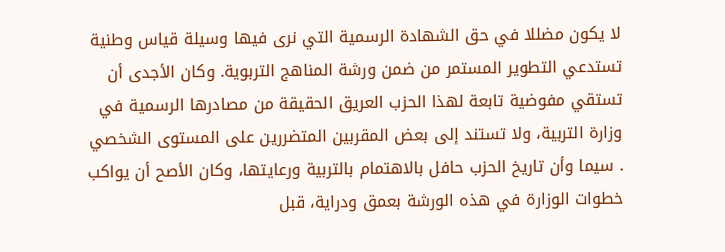لا يكون مضللا في حق الشهادة الرسمية التي نرى فيها وسيلة قياس وطنية تستدعي التطوير المستمر من ضمن ورشة المناهج التربوية. وكان الأجدى أن تستقي مفوضية تابعة لهذا الحزب العريق الحقيقة من مصادرها الرسمية في وزارة التربية، ولا تستند إلى بعض المقربين المتضررين على المستوى الشخصي . سيما وأن تاريخ الحزب حافل بالاهتمام بالتربية ورعايتها، وكان الأصح أن يواكب خطوات الوزارة في هذه الورشة بعمق ودراية، قبل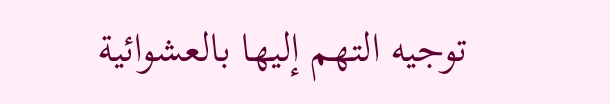توجيه التهم إليها بالعشوائية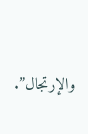والإرتجال”.